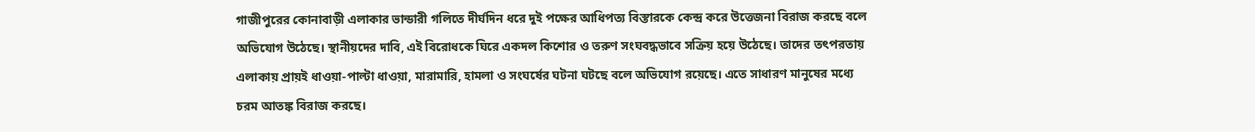গাজীপুরের কোনাবাড়ী এলাকার ভান্ডারী গলিতে দীর্ঘদিন ধরে দুই পক্ষের আধিপত্য বিস্তারকে কেন্দ্র করে উত্তেজনা বিরাজ করছে বলে অভিযোগ উঠেছে। স্থানীয়দের দাবি, এই বিরোধকে ঘিরে একদল কিশোর ও তরুণ সংঘবদ্ধভাবে সক্রিয় হয়ে উঠেছে। তাদের তৎপরতায় এলাকায় প্রায়ই ধাওয়া-পাল্টা ধাওয়া, মারামারি, হামলা ও সংঘর্ষের ঘটনা ঘটছে বলে অভিযোগ রয়েছে। এতে সাধারণ মানুষের মধ্যে চরম আতঙ্ক বিরাজ করছে।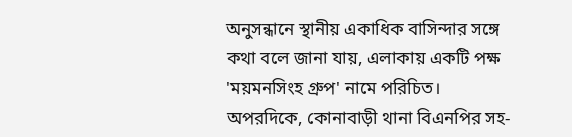অনুসন্ধানে স্থানীয় একাধিক বাসিন্দার সঙ্গে কথা বলে জানা যায়, এলাকায় একটি পক্ষ 'ময়মনসিংহ গ্রুপ' নামে পরিচিত। অপরদিকে, কোনাবাড়ী থানা বিএনপির সহ-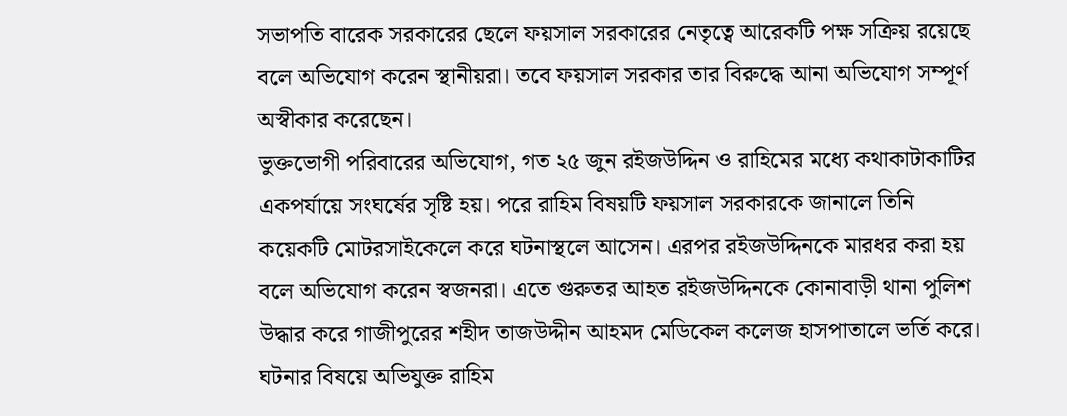সভাপতি বারেক সরকারের ছেলে ফয়সাল সরকারের নেতৃত্বে আরেকটি পক্ষ সক্রিয় রয়েছে বলে অভিযোগ করেন স্থানীয়রা। তবে ফয়সাল সরকার তার বিরুদ্ধে আনা অভিযোগ সম্পূর্ণ অস্বীকার করেছেন।
ভুক্তভোগী পরিবারের অভিযোগ, গত ২৫ জুন রইজউদ্দিন ও রাহিমের মধ্যে কথাকাটাকাটির একপর্যায়ে সংঘর্ষের সৃষ্টি হয়। পরে রাহিম বিষয়টি ফয়সাল সরকারকে জানালে তিনি কয়েকটি মোটরসাইকেলে করে ঘটনাস্থলে আসেন। এরপর রইজউদ্দিনকে মারধর করা হয় বলে অভিযোগ করেন স্বজনরা। এতে গুরুতর আহত রইজউদ্দিনকে কোনাবাড়ী থানা পুলিশ উদ্ধার করে গাজীপুরের শহীদ তাজউদ্দীন আহমদ মেডিকেল কলেজ হাসপাতালে ভর্তি করে।
ঘটনার বিষয়ে অভিযুক্ত রাহিম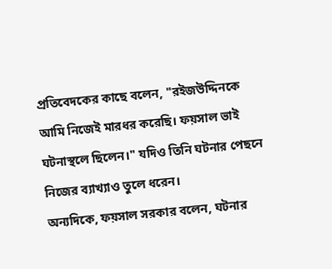প্রতিবেদকের কাছে বলেন, "রইজউদ্দিনকে আমি নিজেই মারধর করেছি। ফয়সাল ভাই ঘটনাস্থলে ছিলেন।" যদিও তিনি ঘটনার পেছনে নিজের ব্যাখ্যাও তুলে ধরেন।
অন্যদিকে, ফয়সাল সরকার বলেন, ঘটনার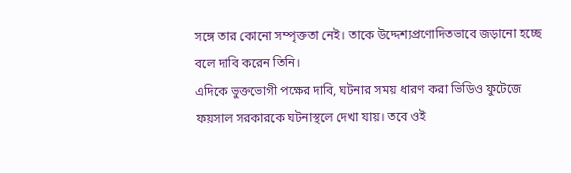সঙ্গে তার কোনো সম্পৃক্ততা নেই। তাকে উদ্দেশ্যপ্রণোদিতভাবে জড়ানো হচ্ছে বলে দাবি করেন তিনি।
এদিকে ভুক্তভোগী পক্ষের দাবি, ঘটনার সময় ধারণ করা ভিডিও ফুটেজে ফয়সাল সরকারকে ঘটনাস্থলে দেখা যায়। তবে ওই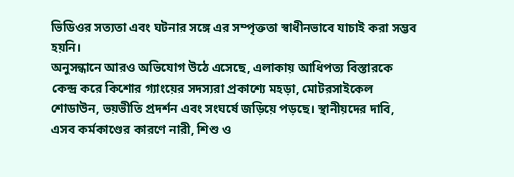ভিডিওর সত্যতা এবং ঘটনার সঙ্গে এর সম্পৃক্ততা স্বাধীনভাবে যাচাই করা সম্ভব হয়নি।
অনুসন্ধানে আরও অভিযোগ উঠে এসেছে, এলাকায় আধিপত্য বিস্তারকে কেন্দ্র করে কিশোর গ্যাংয়ের সদস্যরা প্রকাশ্যে মহড়া, মোটরসাইকেল শোডাউন, ভয়ভীতি প্রদর্শন এবং সংঘর্ষে জড়িয়ে পড়ছে। স্থানীয়দের দাবি, এসব কর্মকাণ্ডের কারণে নারী, শিশু ও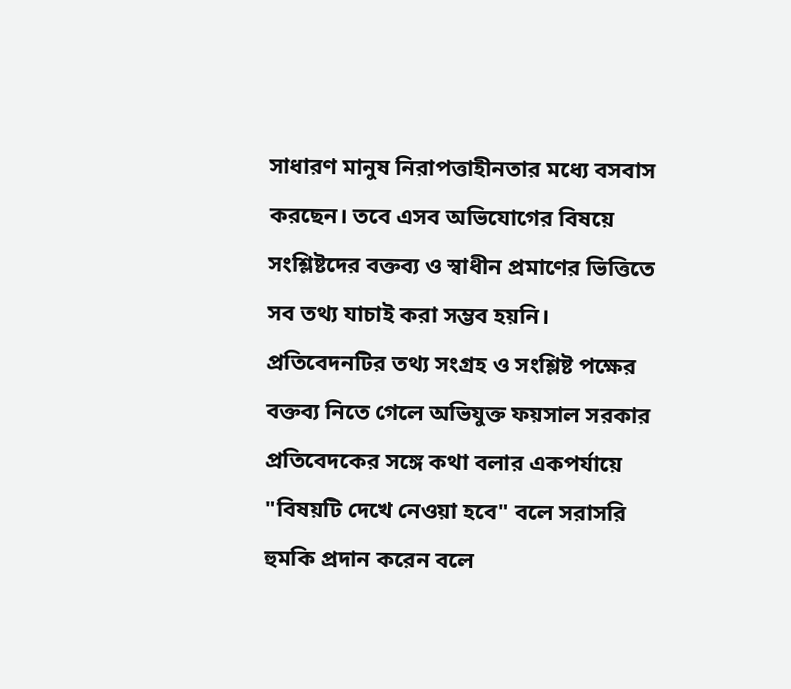সাধারণ মানুষ নিরাপত্তাহীনতার মধ্যে বসবাস করছেন। তবে এসব অভিযোগের বিষয়ে সংশ্লিষ্টদের বক্তব্য ও স্বাধীন প্রমাণের ভিত্তিতে সব তথ্য যাচাই করা সম্ভব হয়নি।
প্রতিবেদনটির তথ্য সংগ্রহ ও সংশ্লিষ্ট পক্ষের বক্তব্য নিতে গেলে অভিযুক্ত ফয়সাল সরকার প্রতিবেদকের সঙ্গে কথা বলার একপর্যায়ে "বিষয়টি দেখে নেওয়া হবে" বলে সরাসরি হুমকি প্রদান করেন বলে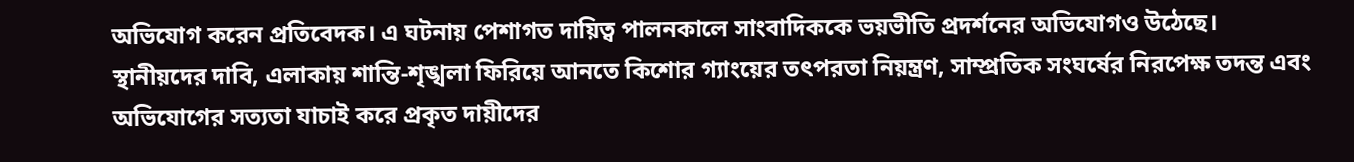অভিযোগ করেন প্রতিবেদক। এ ঘটনায় পেশাগত দায়িত্ব পালনকালে সাংবাদিককে ভয়ভীতি প্রদর্শনের অভিযোগও উঠেছে।
স্থানীয়দের দাবি, এলাকায় শান্তি-শৃঙ্খলা ফিরিয়ে আনতে কিশোর গ্যাংয়ের তৎপরতা নিয়ন্ত্রণ, সাম্প্রতিক সংঘর্ষের নিরপেক্ষ তদন্ত এবং অভিযোগের সত্যতা যাচাই করে প্রকৃত দায়ীদের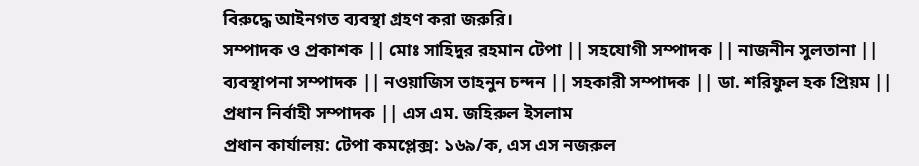বিরুদ্ধে আইনগত ব্যবস্থা গ্রহণ করা জরুরি।
সম্পাদক ও প্রকাশক || মোঃ সাহিদুর রহমান টেপা || সহযোগী সম্পাদক || নাজনীন সুলতানা || ব্যবস্থাপনা সম্পাদক || নওয়াজিস তাহনুন চন্দন || সহকারী সম্পাদক || ডা. শরিফুল হক প্রিয়ম || প্রধান নির্বাহী সম্পাদক || এস এম. জহিরুল ইসলাম
প্রধান কার্যালয়: টেপা কমপ্লেক্স: ১৬৯/ক, এস এস নজরুল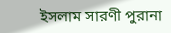ইসলাম সারণী পুরানা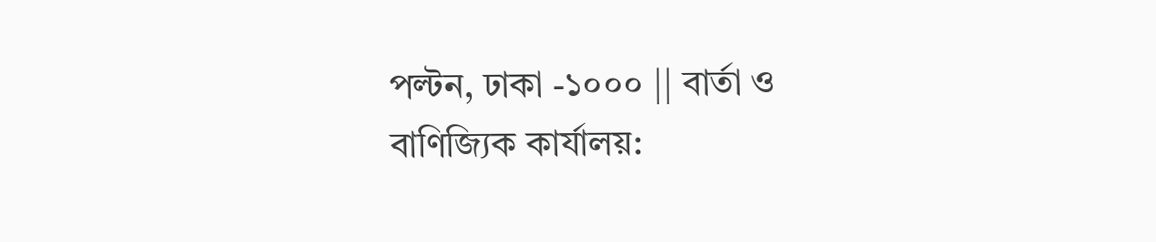পল্টন, ঢাকা -১০০০ || বার্তা ও বাণিজ্যিক কার্যালয়: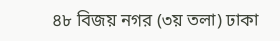৪৮ বিজয় নগর (৩য় তলা) ঢাকা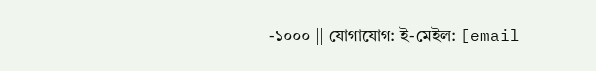-১০০০ || যোগাযোগ: ই-মেইল: [email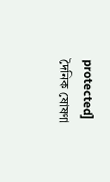protected]
দৈনিক ষোষণা